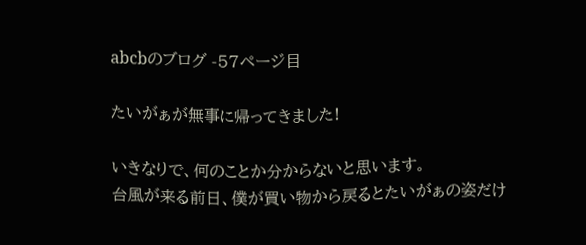abcbのブログ -57ページ目

たいがぁが無事に帰ってきました!

いきなりで、何のことか分からないと思います。
台風が来る前日、僕が買い物から戻るとたいがぁの姿だけ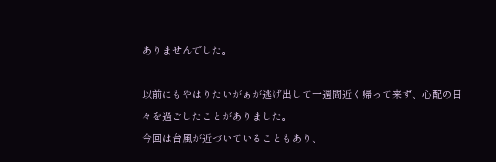ありませんでした。

以前にもやはりたいがぁが逃げ出して一週間近く帰って来ず、心配の日々を過ごしたことがありました。
今回は台風が近づいていることもあり、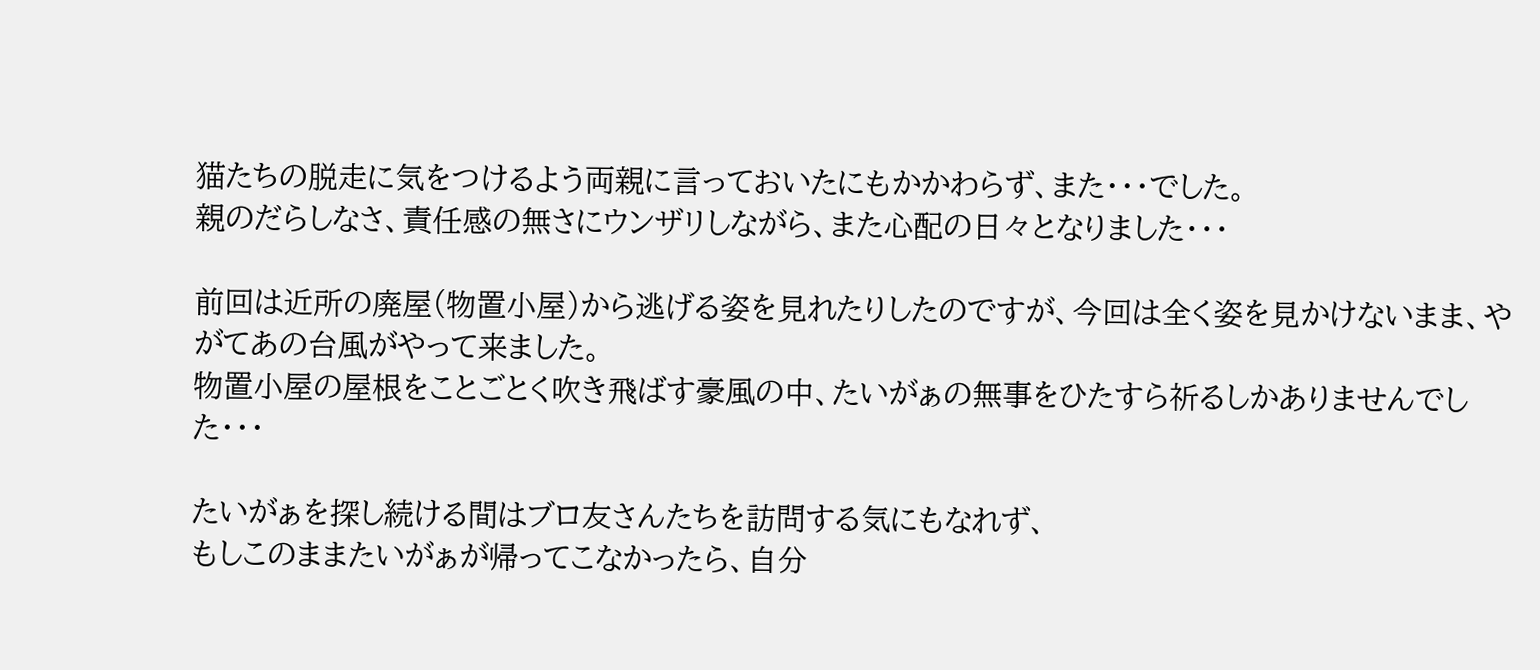猫たちの脱走に気をつけるよう両親に言っておいたにもかかわらず、また・・・でした。
親のだらしなさ、責任感の無さにウンザリしながら、また心配の日々となりました・・・

前回は近所の廃屋(物置小屋)から逃げる姿を見れたりしたのですが、今回は全く姿を見かけないまま、やがてあの台風がやって来ました。
物置小屋の屋根をことごとく吹き飛ばす豪風の中、たいがぁの無事をひたすら祈るしかありませんでした・・・

たいがぁを探し続ける間はブロ友さんたちを訪問する気にもなれず、
もしこのままたいがぁが帰ってこなかったら、自分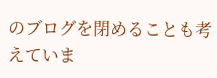のブログを閉めることも考えていま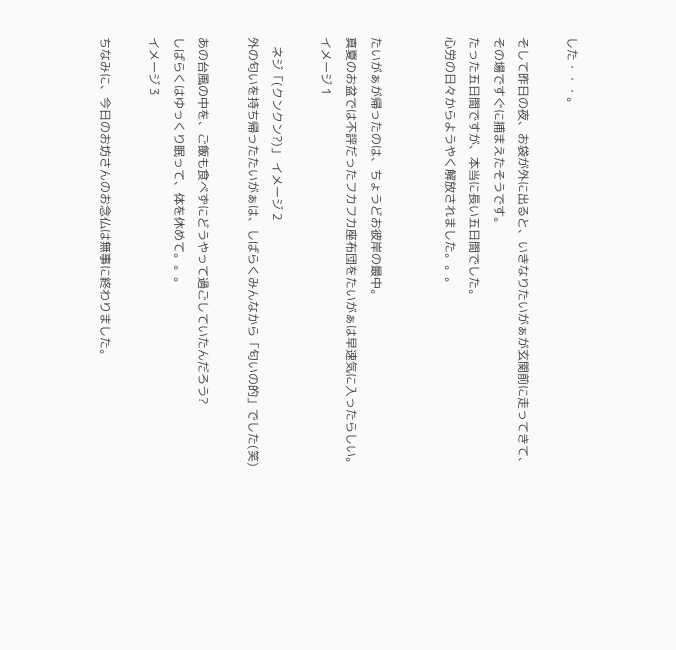した・・・。

そして昨日の夜、お袋が外に出ると、いきなりたいがぁが玄関前に走ってきて、その場ですぐに捕まえたそうです。
たった五日間ですが、本当に長い五日間でした。
心労の日々からようやく解放されました。。。


たいがぁが帰ったのは、ちょうどお彼岸の最中。
真夏のお盆では不評だったフカフカ座布団をたいがぁは早速気に入ったらしい。
イメージ 1

   ネジ「(クンクン?)」 イメージ 2
外の匂いを持ち帰ったたいがぁは、しばらくみんなから「匂いの的」でした(笑)

あの台風の中を、ご飯も食べずにどうやって過ごしていたんだろう?
しばらくはゆっくり眠って、体を休めて。。。
イメージ 3

ちなみに、今日のお坊さんのお念仏は無事に終わりました。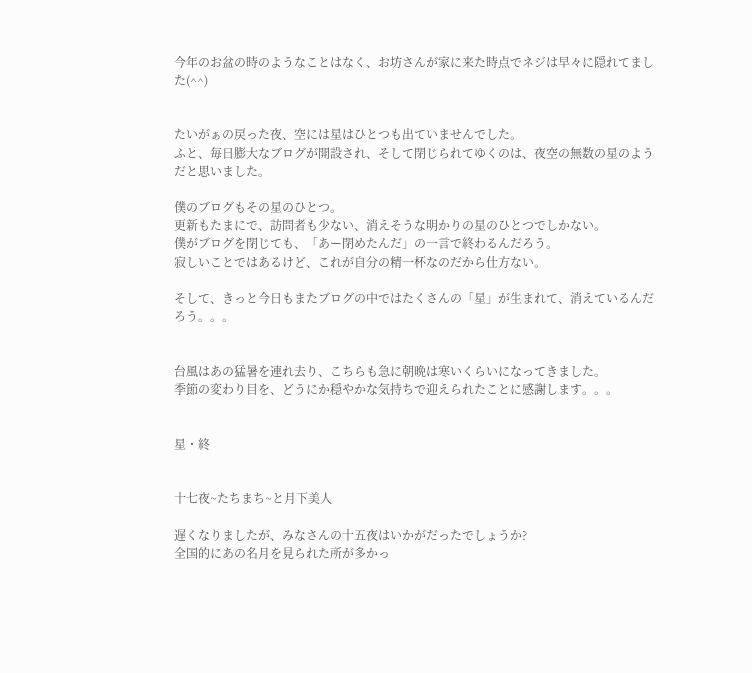今年のお盆の時のようなことはなく、お坊さんが家に来た時点でネジは早々に隠れてました(^^)


たいがぁの戻った夜、空には星はひとつも出ていませんでした。
ふと、毎日膨大なブログが開設され、そして閉じられてゆくのは、夜空の無数の星のようだと思いました。

僕のブログもその星のひとつ。
更新もたまにで、訪問者も少ない、消えそうな明かりの星のひとつでしかない。
僕がブログを閉じても、「あー閉めたんだ」の一言で終わるんだろう。
寂しいことではあるけど、これが自分の精一杯なのだから仕方ない。

そして、きっと今日もまたブログの中ではたくさんの「星」が生まれて、消えているんだろう。。。


台風はあの猛暑を連れ去り、こちらも急に朝晩は寒いくらいになってきました。
季節の変わり目を、どうにか穏やかな気持ちで迎えられたことに感謝します。。。


星・終


十七夜~たちまち~と月下美人

遅くなりましたが、みなさんの十五夜はいかがだったでしょうか?
全国的にあの名月を見られた所が多かっ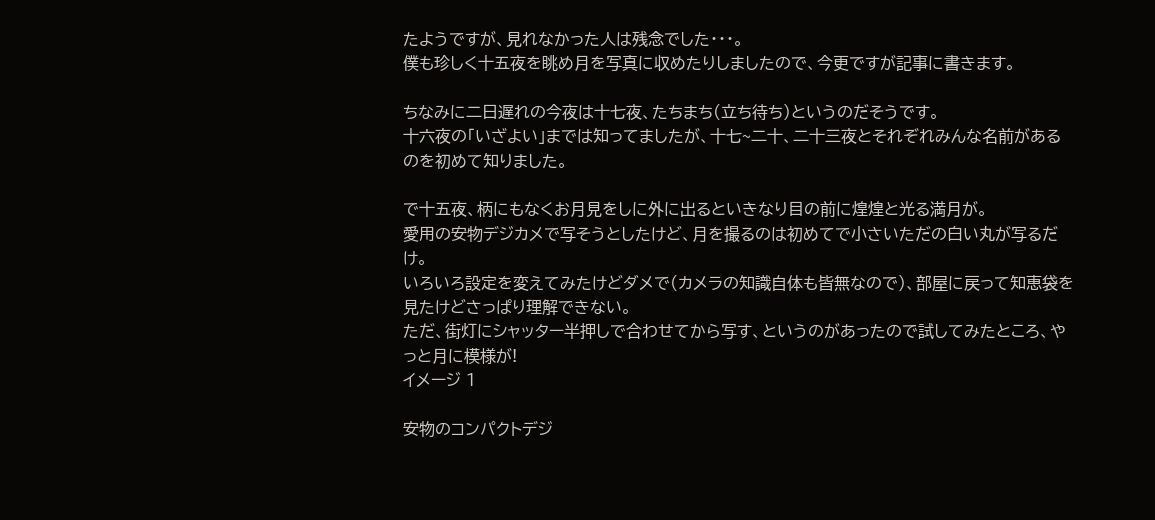たようですが、見れなかった人は残念でした・・・。
僕も珍しく十五夜を眺め月を写真に収めたりしましたので、今更ですが記事に書きます。

ちなみに二日遅れの今夜は十七夜、たちまち(立ち待ち)というのだそうです。
十六夜の「いざよい」までは知ってましたが、十七~二十、二十三夜とそれぞれみんな名前があるのを初めて知りました。

で十五夜、柄にもなくお月見をしに外に出るといきなり目の前に煌煌と光る満月が。
愛用の安物デジカメで写そうとしたけど、月を撮るのは初めてで小さいただの白い丸が写るだけ。
いろいろ設定を変えてみたけどダメで(カメラの知識自体も皆無なので)、部屋に戻って知恵袋を見たけどさっぱり理解できない。
ただ、街灯にシャッター半押しで合わせてから写す、というのがあったので試してみたところ、やっと月に模様が!
イメージ 1

安物のコンパクトデジ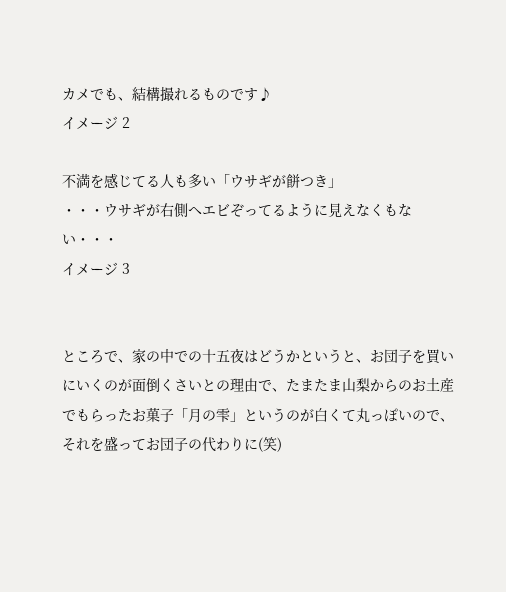カメでも、結構撮れるものです♪
イメージ 2

不満を感じてる人も多い「ウサギが餅つき」
・・・ウサギが右側へエビぞってるように見えなくもない・・・
イメージ 3


ところで、家の中での十五夜はどうかというと、お団子を買いにいくのが面倒くさいとの理由で、たまたま山梨からのお土産でもらったお菓子「月の雫」というのが白くて丸っぽいので、それを盛ってお団子の代わりに(笑)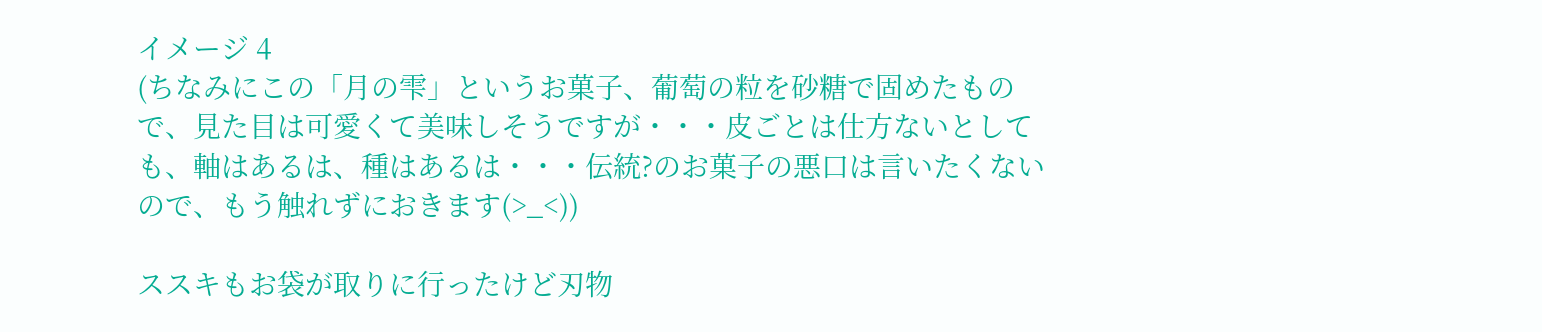イメージ 4
(ちなみにこの「月の雫」というお菓子、葡萄の粒を砂糖で固めたもので、見た目は可愛くて美味しそうですが・・・皮ごとは仕方ないとしても、軸はあるは、種はあるは・・・伝統?のお菓子の悪口は言いたくないので、もう触れずにおきます(>_<))

ススキもお袋が取りに行ったけど刃物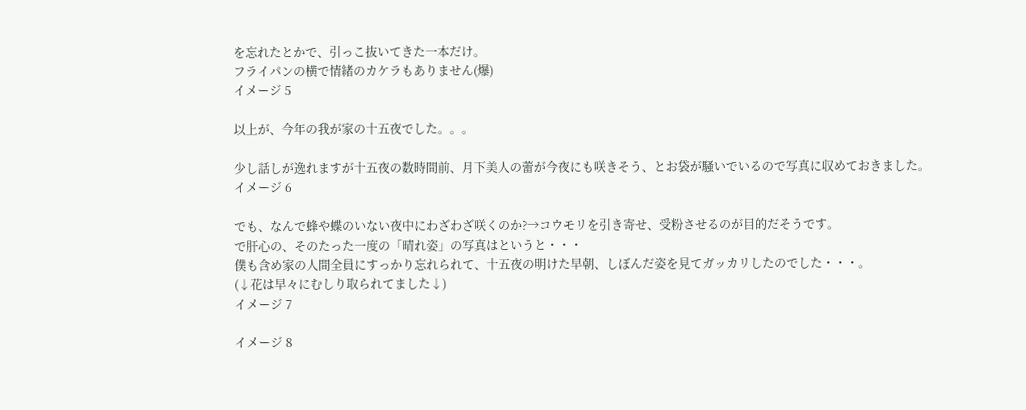を忘れたとかで、引っこ抜いてきた一本だけ。
フライパンの横で情緒のカケラもありません(爆)
イメージ 5

以上が、今年の我が家の十五夜でした。。。

少し話しが逸れますが十五夜の数時間前、月下美人の蕾が今夜にも咲きそう、とお袋が騒いでいるので写真に収めておきました。
イメージ 6

でも、なんで蜂や蝶のいない夜中にわざわざ咲くのか?→コウモリを引き寄せ、受粉させるのが目的だそうです。
で肝心の、そのたった一度の「晴れ姿」の写真はというと・・・
僕も含め家の人間全員にすっかり忘れられて、十五夜の明けた早朝、しぼんだ姿を見てガッカリしたのでした・・・。
(↓花は早々にむしり取られてました↓)
イメージ 7

イメージ 8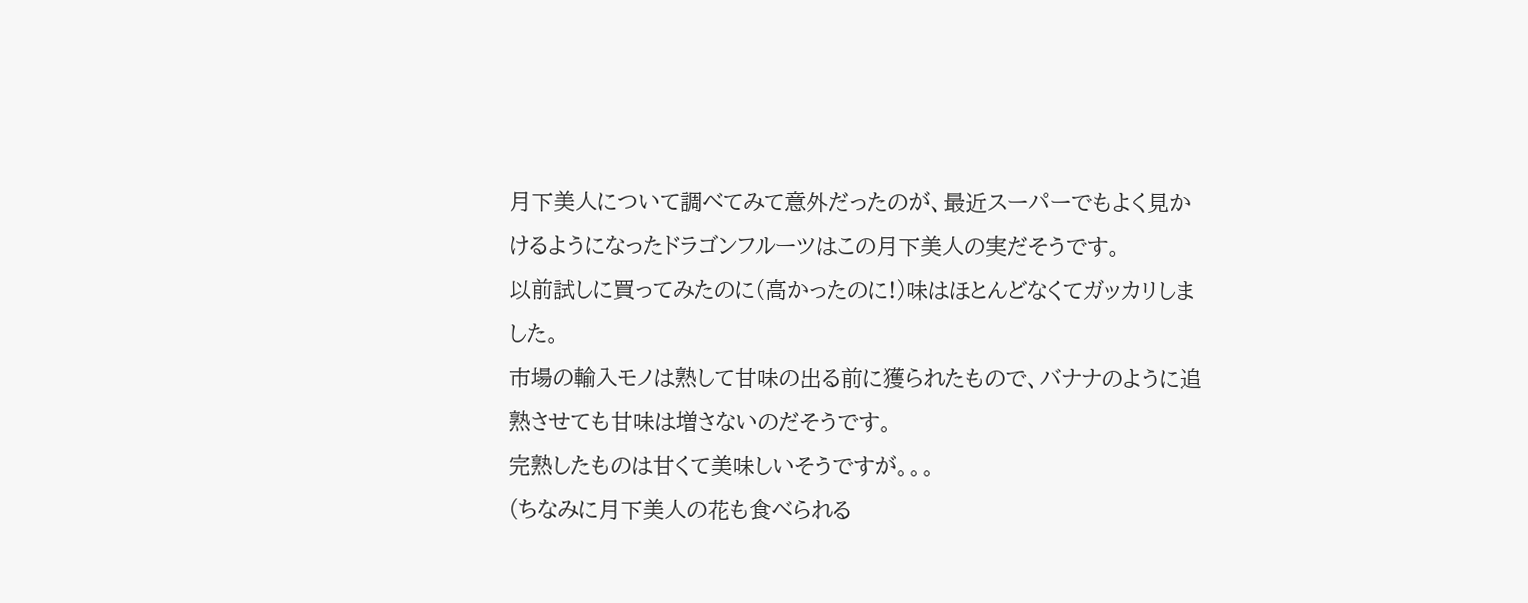月下美人について調べてみて意外だったのが、最近スーパーでもよく見かけるようになったドラゴンフルーツはこの月下美人の実だそうです。
以前試しに買ってみたのに(高かったのに!)味はほとんどなくてガッカリしました。
市場の輸入モノは熟して甘味の出る前に獲られたもので、バナナのように追熟させても甘味は増さないのだそうです。
完熟したものは甘くて美味しいそうですが。。。
(ちなみに月下美人の花も食べられる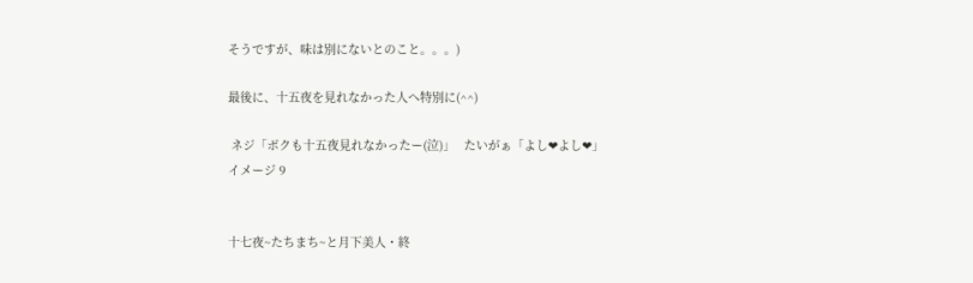そうですが、味は別にないとのこと。。。)

最後に、十五夜を見れなかった人へ特別に(^^)

 ネジ「ボクも十五夜見れなかったー(泣)」   たいがぁ「よし❤よし❤」
イメージ 9


十七夜~たちまち~と月下美人・終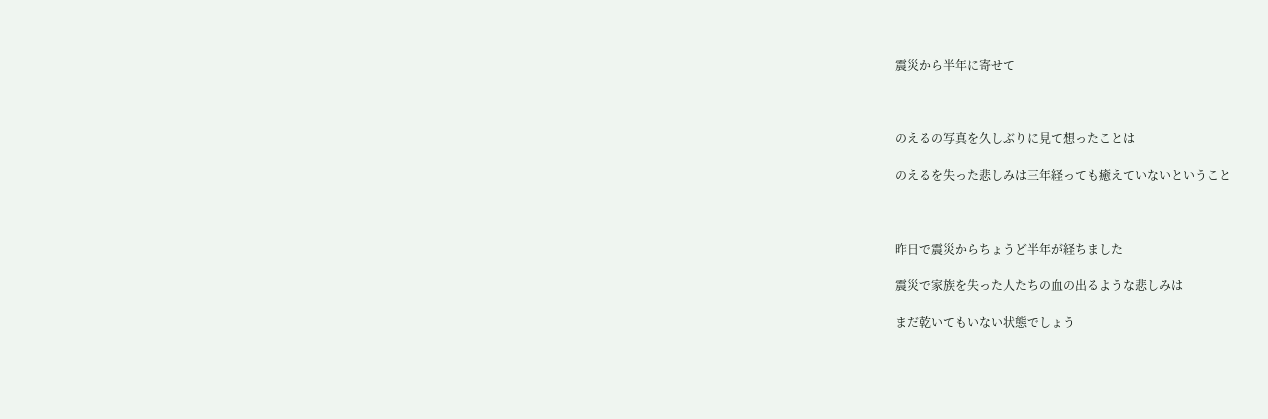震災から半年に寄せて



のえるの写真を久しぶりに見て想ったことは

のえるを失った悲しみは三年経っても癒えていないということ



昨日で震災からちょうど半年が経ちました

震災で家族を失った人たちの血の出るような悲しみは

まだ乾いてもいない状態でしょう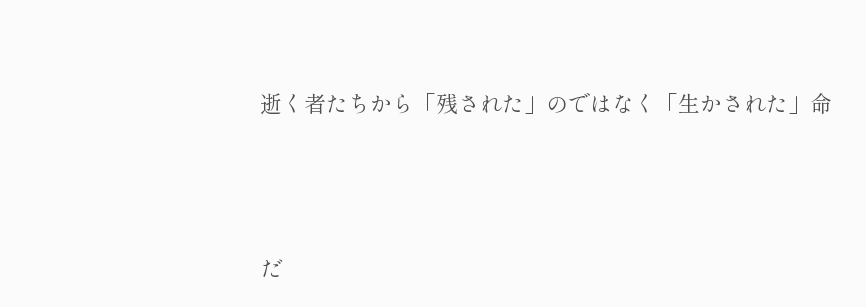逝く者たちから「残された」のではなく「生かされた」命




だ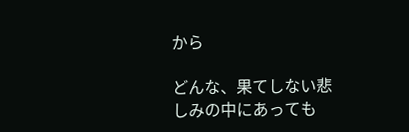から

どんな、果てしない悲しみの中にあっても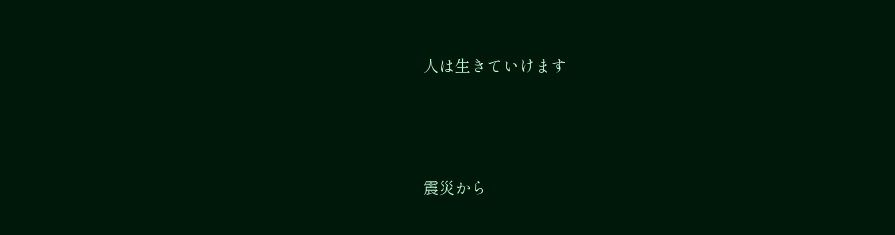人は生きていけます




震災から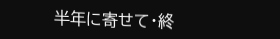半年に寄せて・終